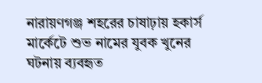নারায়ণগঞ্জ শহরের চাষাঢ়ায় হকার্স মার্কেটে শুভ নামের যুবক খুনের ঘটনায় ব্যবহৃত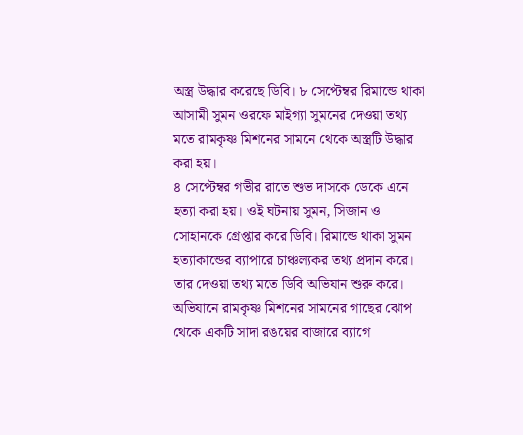অস্ত্র উদ্ধার করেছে ডিবি। ৮ সেপ্টেম্বর রিমান্ডে থাকা আসামী সুমন ওরফে মাইগ্যা সুমনের দেওয়া তথ্য মতে রামকৃষ্ণ মিশনের সামনে থেকে অস্ত্রটি উদ্ধার করা হয়।
৪ সেপ্টেম্বর গভীর রাতে শুভ দাসকে ডেকে এনে হত্যা করা হয়। ওই ঘটনায় সুমন, সিজান ও সোহানকে গ্রেপ্তার করে ডিবি। রিমান্ডে থাকা সুমন হত্যাকান্ডের ব্যাপারে চাঞ্চল্যকর তথ্য প্রদান করে। তার দেওয়া তথ্য মতে ডিবি অভিযান শুরু করে। অভিযানে রামকৃষ্ণ মিশনের সামনের গাছের ঝোপ থেকে একটি সাদা রঙয়ের বাজারে ব্যাগে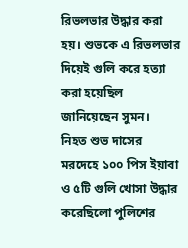রিভলভার উদ্ধার করা হয়। শুভকে এ রিভলভার দিয়েই গুলি করে হত্যা করা হয়েছিল জানিয়েছেন সুমন।
নিহত শুভ দাসের মরদেহে ১০০ পিস ইয়াবা ও ৫টি গুলি খোসা উদ্ধার করেছিলো পুলিশের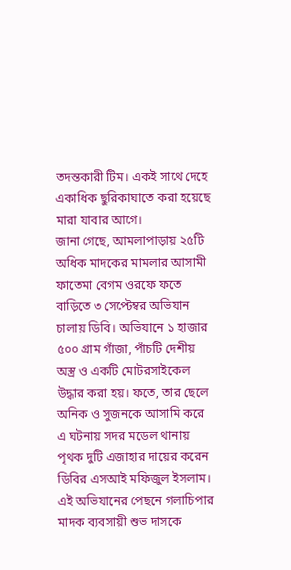তদন্তকারী টিম। একই সাথে দেহে একাধিক ছুরিকাঘাতে করা হয়েছে মারা যাবার আগে।
জানা গেছে, আমলাপাড়ায় ২৫টি অধিক মাদকের মামলার আসামী ফাতেমা বেগম ওরফে ফতে বাড়িতে ৩ সেপ্টেম্বর অভিযান চালায় ডিবি। অভিযানে ১ হাজার ৫০০ গ্রাম গাঁজা, পাঁচটি দেশীয় অস্ত্র ও একটি মোটরসাইকেল উদ্ধার করা হয়। ফতে, তার ছেলে অনিক ও সুজনকে আসামি করে এ ঘটনায় সদর মডেল থানায় পৃথক দুটি এজাহার দায়ের করেন ডিবির এসআই মফিজুল ইসলাম।
এই অভিযানের পেছনে গলাচিপার মাদক ব্যবসায়ী শুভ দাসকে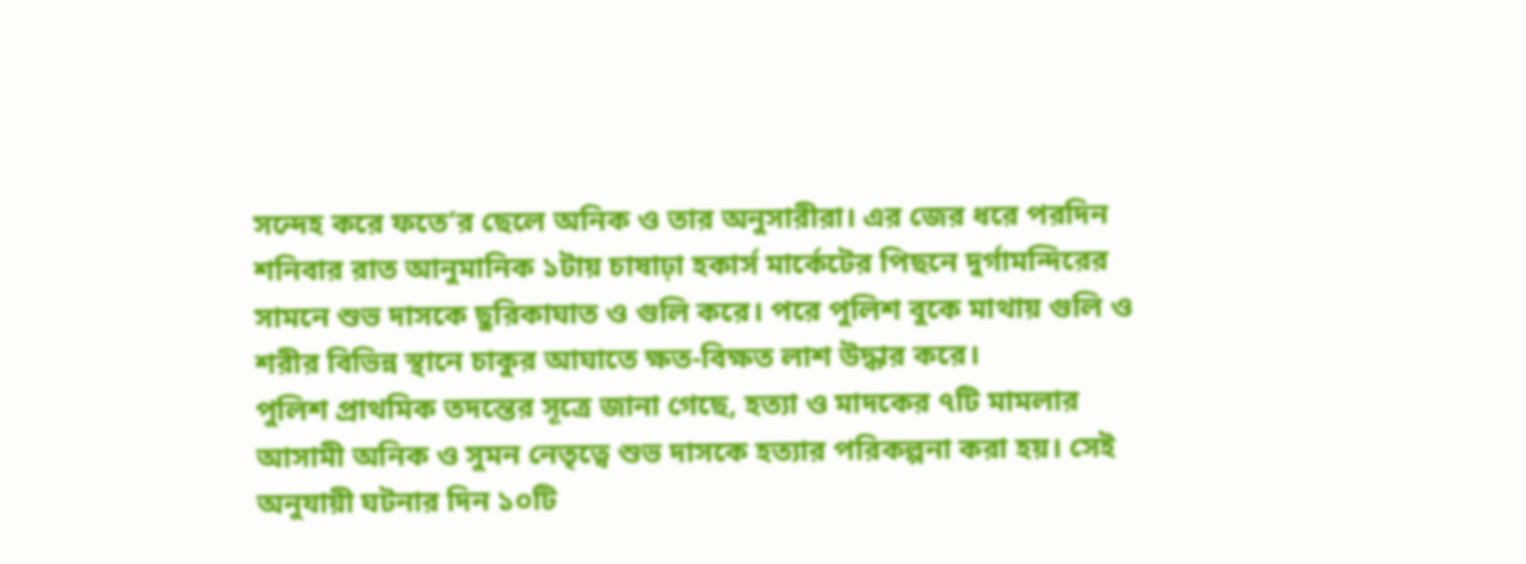সন্দেহ করে ফতে’র ছেলে অনিক ও তার অনুসারীরা। এর জের ধরে পরদিন শনিবার রাত আনুমানিক ১টায় চাষাঢ়া হকার্স মার্কেটের পিছনে দুর্গামন্দিরের সামনে শুভ দাসকে ছুরিকাঘাত ও গুলি করে। পরে পুলিশ বুকে মাথায় গুলি ও শরীর বিভিন্ন স্থানে চাকুর আঘাতে ক্ষত-বিক্ষত লাশ উদ্ধার করে।
পুলিশ প্রাথমিক তদন্তের সূত্রে জানা গেছে, হত্যা ও মাদকের ৭টি মামলার আসামী অনিক ও সুমন নেতৃত্বে শুভ দাসকে হত্যার পরিকল্পনা করা হয়। সেই অনুযায়ী ঘটনার দিন ১০টি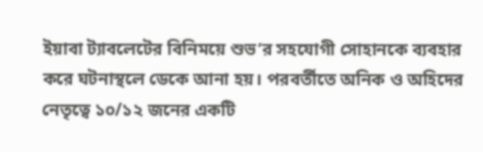ইয়াবা ট্যাবলেটের বিনিময়ে শুভ’র সহযোগী সোহানকে ব্যবহার করে ঘটনাস্থলে ডেকে আনা হয়। পরবর্তীতে অনিক ও অহিদের নেতৃত্বে ১০/১২ জনের একটি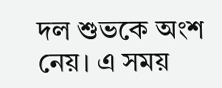দল শুভকে অংশ নেয়। এ সময়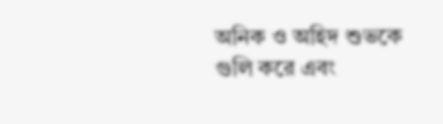অনিক ও অহিদ শুভকে গুলি করে এবং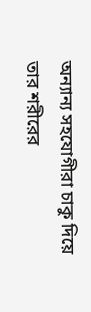অন্যান্য সহযোগীরা চাকু দিয়ে তার শরীরের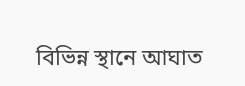বিভিন্ন স্থানে আঘাত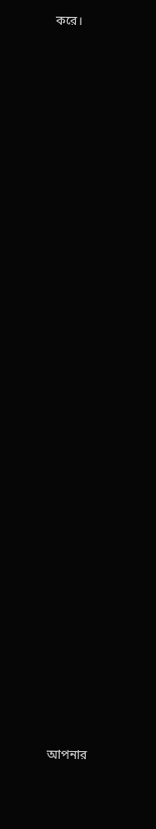করে।



































আপনার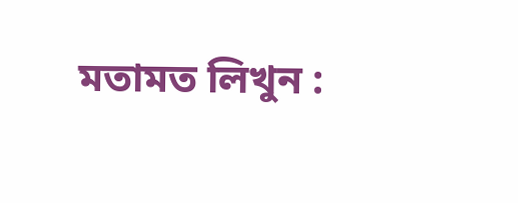মতামত লিখুন :